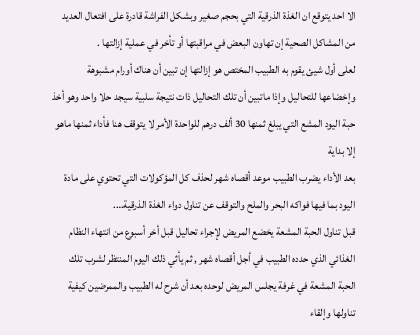الا احد يتوقع ان الغذة الذرقية التي بحجم صغير وبشكل الفراشة قادرة على افتعال العديد من المشاكل الصحية إن تهاون البعض في مراقبتها أو تأخر في عملية إزالتها .
لعلى أول شيئ يقوم به الطبيب المختص هو إزالتها إن تبين أن هناك أورام مشبوهة وإخضاعها للتحاليل وإذا ماتبين أن تلك التحاليل ذات نتيجة سلبية سيجد حلا واحد وهو أخذ حبة اليود المشع التي يبلغ ثمنها 30 ألف درهم للواحدة الأمر لا يتوقف هنا فأداء ثمنها ماهو إلا بداية
بعد الأداء يضرب الطبيب موعد أقصاه شهر لحذف كل المؤكولات التي تحتوي على مادة اليود بما فيها فواكه البحر والملح والتوقف عن تناول دواء الغذة الذرقية….
قبل تناول الحبة المشعة يخضع المريض لإجراء تحاليل قبل أخر أسبوع من انتهاء النظام الغذائي الذي حدده الطبيب في أجل أقصاه شهر , ثم يأثي ذلك اليوم المنتظر لشرب تلك الحبة المشعة في غرفة يجلس المريض لوحده بعد أن شرح له الطبيب والممرضين كيفية تناولها وإلقاء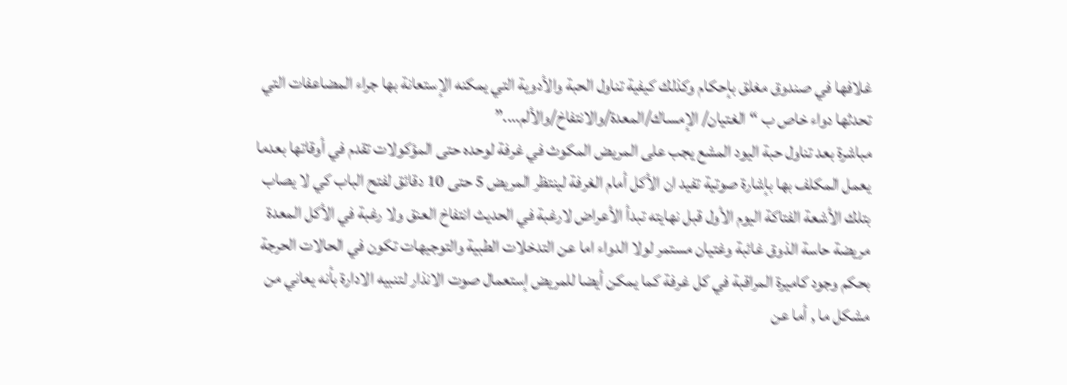غلافها في صندوق مغلق بإحكام وكذلك كيفية تناول الحبة والأدوية التي يمكنه الإستعانة بها جراء المضاعفات التي تحدثها دواء خاص ب “الغتيان/ الإمساك/المعدة/والانتفاخ/والألم….”
مباشرة بعد تناول حبة اليود المشع يجب على المريض المكوث في غرفة لوحده حتى المؤكولات تقدم في أوقاتها بعدما يعمل المكلف بها بإشارة صوتية تفيد ان الأكل أمام الغرفة لينتظر المريض 5 حتى 10 دقائق لفتح الباب كي لا يصاب بتلك الأشعة الفتاكة اليوم الأول قبل نهايته تبدأ الأعراض لارغبة في الحديث انتفاخ العنق ولا رغبة في الأكل المعدة مريضة حاسة الذوق غائبة وغتيان مستمر لولا الدواء اما عن التدخلات الطبية والتوجيهات تكون في الحالات الحرجة بحكم وجود كاميرة المراقبة في كل غرفة كما يمكن أيضا للمريض إستعمال صوت الانذار لتنبيه الادارة بأنه يعاني من مشكل ما , أما عن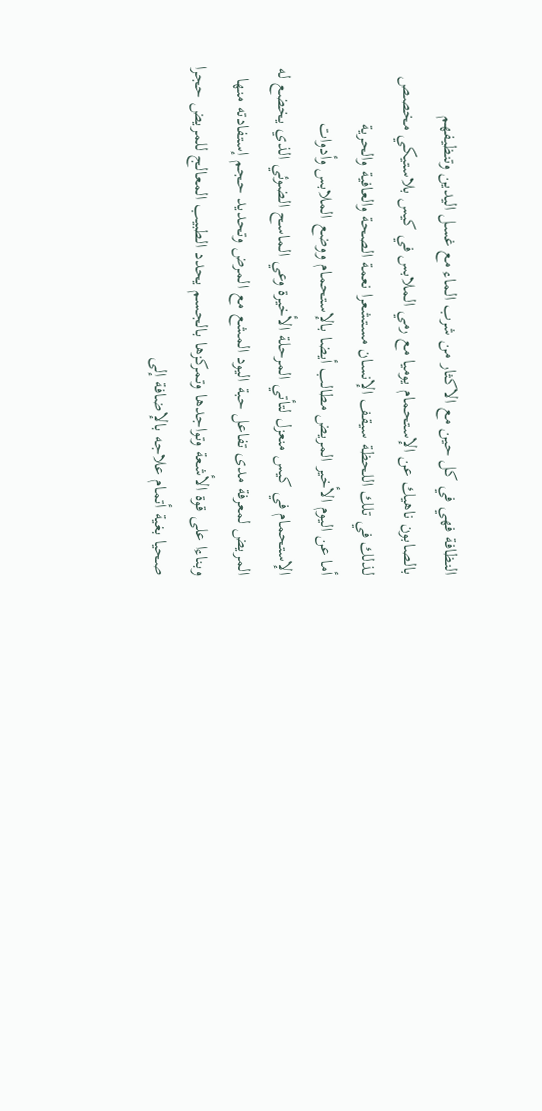النظافة فهي في كل حين مع الاكثار من شرب الماء مع غسل اليدين وتنظيفهم بالصابون ناهيك عن الإستحمام يوميا مع رمي الملابس في كيس بلاستيكي مخصص لذلك في تلك اللحظة سيقف الإنسان مستشعرا نعمة الصحة والعافية والحرية
أما عن اليوم الأخير المريض مطالب أيضا بالإستحمام ووضع الملابس وأدوات الإستحمام في كيس منعزل لتأتي المرحلة الأخيرة وعي الماسح الضوئي الذي يخضع له المريض لمعرفة مدى تفاعل حبة اليود المشع مع المرض وتحديد حجم إستفادته منها وبناءا على قوة الأشعة وتواجدها وتمركزها بالجسم يحدد الطبيب المعالج للمريض حجرا صحيا بغية أتمام علاجه بالإضافة إلى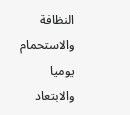النظافة والاستحمام يوميا والابتعاد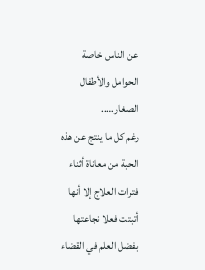عن الناس خاصة الحوامل والأطفال الصغار…..
رغم كل ما ينتج عن هذه الحبة من معاناة أثناء فترات العلاج إلا أنها أتبتت فعلا نجاعتها بفضل العلم في القضاء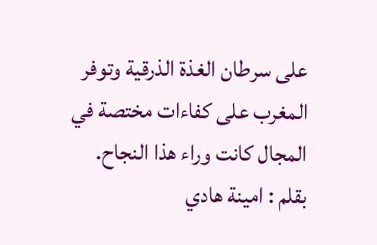على سرطان الغذة الذرقية وتوفر المغرب على كفاءات مختصة في المجال كانت وراء هذا النجاح.
بقلم : امينة هادي